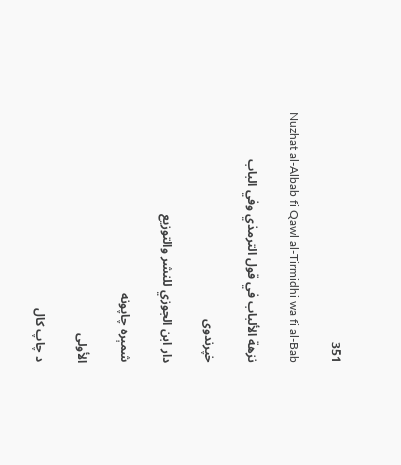351

Nuzhat al-Albab fi Qawl al-Tirmidhi wa fi al-Bab

نزهة الألباب في قول الترمذي وفي الباب

خپرندوی

دار ابن الجوزي للنشر والتوزيع

شمېره چاپونه

الأولى

د چاپ کال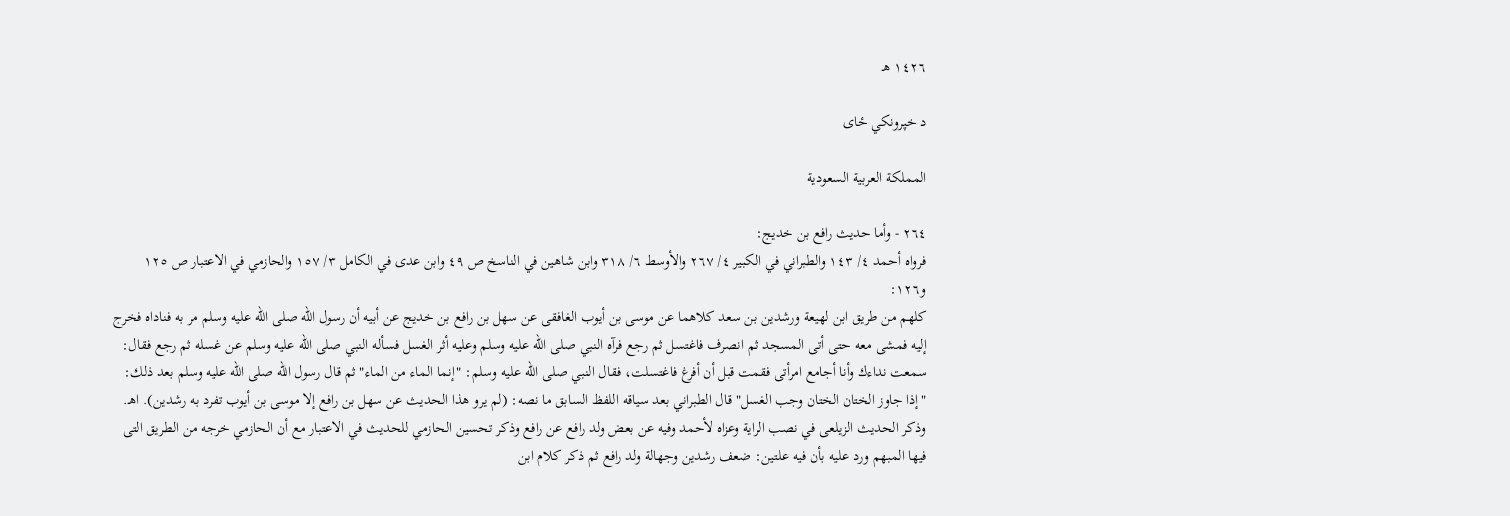١٤٢٦ هـ

د خپرونکي ځای

المملكة العربية السعودية

٢٦٤ - وأما حديث رافع بن خديج:
فرواه أحمد ٤/ ١٤٣ والطبراني في الكبير ٤/ ٢٦٧ والأوسط ٦/ ٣١٨ وابن شاهين في الناسخ ص ٤٩ وابن عدى في الكامل ٣/ ١٥٧ والحازمي في الاعتبار ص ١٢٥ و١٢٦:
كلهم من طريق ابن لهيعة ورشدين بن سعد كلاهما عن موسى بن أيوب الغافقى عن سهل بن رافع بن خديج عن أبيه أن رسول الله صلى الله عليه وسلم مر به فناداه فخرج إليه فمشى معه حتى أتى المسجد ثم انصرف فاغتسل ثم رجع فرآه النبي صلى الله عليه وسلم وعليه أثر الغسل فسأله النبي صلى الله عليه وسلم عن غسله ثم رجع فقال: سمعت نداءك وأنا أجامع امرأتى فقمت قبل أن أفرغ فاغتسلت، فقال النبي صلى الله عليه وسلم: "إنما الماء من الماء" ثم قال رسول الله صلى الله عليه وسلم بعد ذلك: "إذا جاوز الختان الختان وجب الغسل" قال الطبراني بعد سياقه اللفظ السابق ما نصه: (لم يرو هذا الحديث عن سهل بن رافع إلا موسى بن أيوب تفرد به رشدين). اهـ.
وذكر الحديث الزيلعى في نصب الراية وعزاه لأحمد وفيه عن بعض ولد رافع عن رافع وذكر تحسين الحازمي للحديث في الاعتبار مع أن الحازمي خرجه من الطريق التى فيها المبهم ورد عليه بأن فيه علتين: ضعف رشدين وجهالة ولد رافع ثم ذكر كلام ابن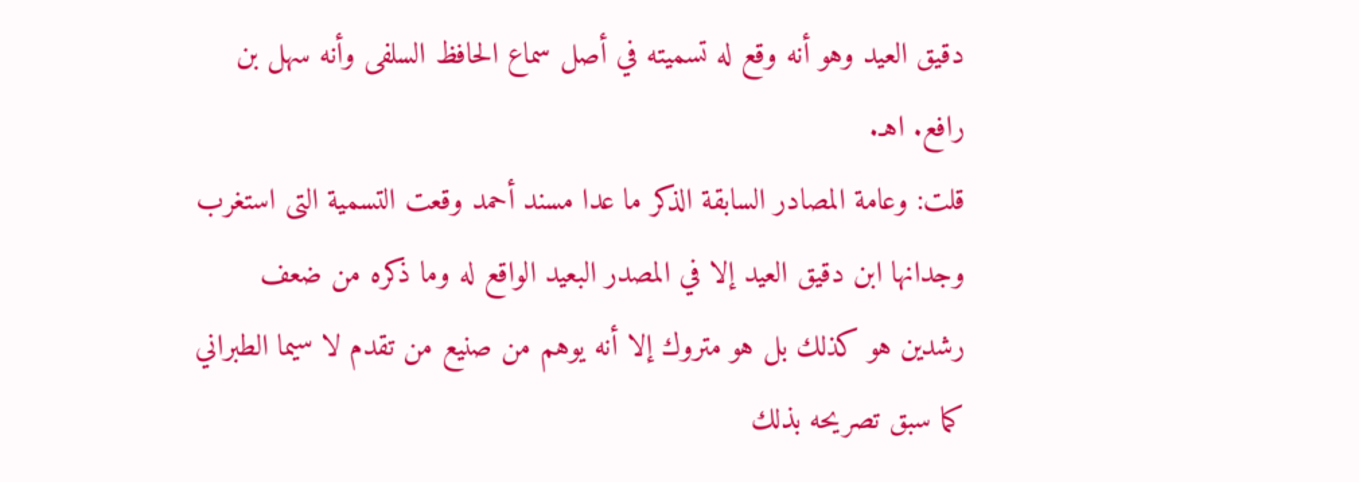دقيق العيد وهو أنه وقع له تسميته في أصل سماع الحافظ السلفى وأنه سهل بن رافع. اهـ.
قلت: وعامة المصادر السابقة الذكر ما عدا مسند أحمد وقعت التسمية التى استغرب وجدانها ابن دقيق العيد إلا في المصدر البعيد الواقع له وما ذكره من ضعف رشدين هو كذلك بل هو متروك إلا أنه يوهم من صنيع من تقدم لا سيما الطبراني كما سبق تصريحه بذلك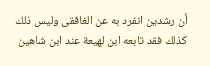أن رشدين انفرد به عن الغافقى وليس ذلك كذلك فقد تابعه ابن لهيعة عند ابن شاهين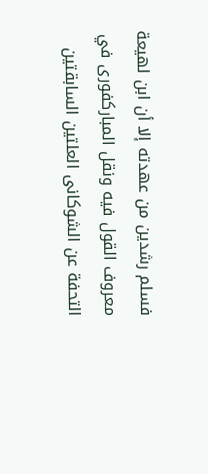فسلم رشدين من عهدته إلا أن ابن لهيعة معروف القول فيه ونقل المباركفورى في التحفة عن الشوكانى العلتين السابقتين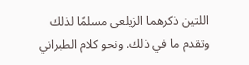اللتين ذكرهما الزيلعى مسلمًا لذلك وتقدم ما في ذلك. ونحو كلام الطبراني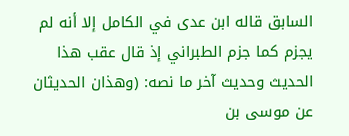السابق قاله ابن عدى في الكامل إلا أنه لم يجزم كما جزم الطبراني إذ قال عقب هذا الحديث وحديث آخر ما نصه: (وهذان الحديثان عن موسى بن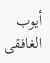أيوب الغافقى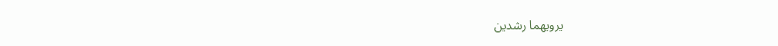يرويهما رشدين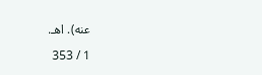عنه). اهـ.

1 / 353